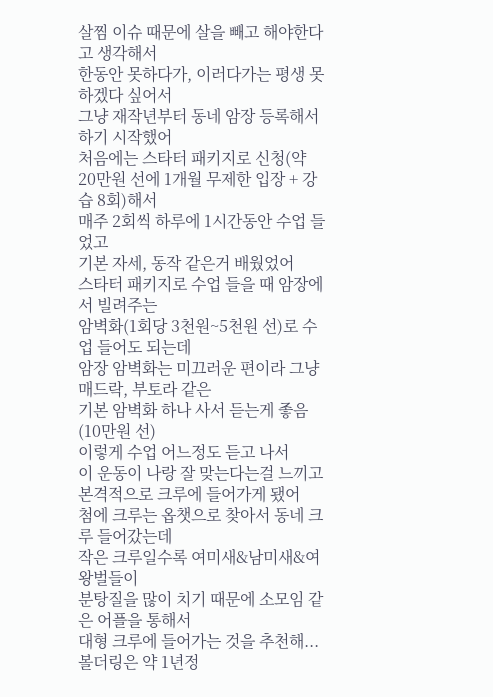살찜 이슈 때문에 살을 빼고 해야한다고 생각해서
한동안 못하다가, 이러다가는 평생 못하겠다 싶어서
그냥 재작년부터 동네 암장 등록해서 하기 시작했어
처음에는 스타터 패키지로 신청(약 20만원 선에 1개월 무제한 입장 + 강습 8회)해서
매주 2회씩 하루에 1시간동안 수업 들었고
기본 자세, 동작 같은거 배웠었어
스타터 패키지로 수업 들을 때 암장에서 빌려주는
암벽화(1회당 3천원~5천원 선)로 수업 들어도 되는데
암장 암벽화는 미끄러운 편이라 그냥 매드락, 부토라 같은
기본 암벽화 하나 사서 듣는게 좋음 (10만원 선)
이렇게 수업 어느정도 듣고 나서
이 운동이 나랑 잘 맞는다는걸 느끼고
본격적으로 크루에 들어가게 됐어
첨에 크루는 옵챗으로 찾아서 동네 크루 들어갔는데
작은 크루일수록 여미새&남미새&여왕벌들이
분탕질을 많이 치기 때문에 소모임 같은 어플을 통해서
대형 크루에 들어가는 것을 추천해...
볼더링은 약 1년정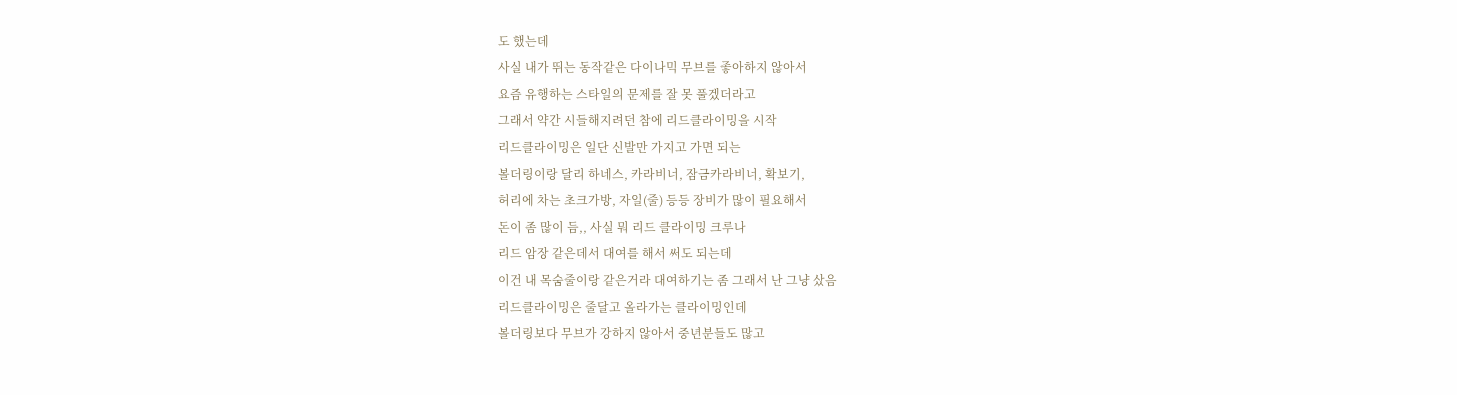도 했는데
사실 내가 뛰는 동작같은 다이나믹 무브를 좋아하지 않아서
요즘 유행하는 스타일의 문제를 잘 못 풀겠더라고
그래서 약간 시들해지려던 참에 리드클라이밍을 시작
리드클라이밍은 일단 신발만 가지고 가면 되는
볼더링이랑 달리 하네스, 카라비너, 잠금카라비너, 확보기,
허리에 차는 초크가방, 자일(줄) 등등 장비가 많이 필요해서
돈이 좀 많이 듬,, 사실 뭐 리드 클라이밍 크루나
리드 암장 같은데서 대여를 해서 써도 되는데
이건 내 목숨줄이랑 같은거라 대여하기는 좀 그래서 난 그냥 샀음
리드클라이밍은 줄달고 올라가는 클라이밍인데
볼더링보다 무브가 강하지 않아서 중년분들도 많고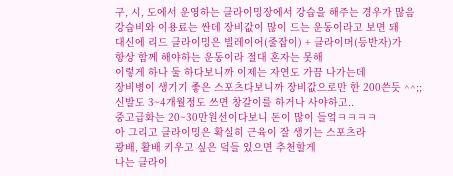구, 시, 도에서 운영하는 클라이밍장에서 강습을 해주는 경우가 많음
강습비와 이용료는 싼데 장비값이 많이 드는 운동이라고 보면 돼
대신에 리드 클라이밍은 빌레이어(줄잡이) + 클라이머(등반자)가
항상 함께 해야하는 운동이라 절대 혼자는 못해
이렇게 하나 둘 하다보니까 이제는 자연도 가끔 나가는데
장비병이 생기기 좋은 스포츠다보니까 장비값으로만 한 200쓴듯 ^^;;
신발도 3~4개월정도 쓰면 창갈이를 하거나 사야하고..
중고급화는 20~30만원선이다보니 돈이 많이 들엌ㅋㅋㅋㅋ
아 그리고 클라이밍은 확실히 근육이 잘 생기는 스포츠라
광배, 활배 키우고 싶은 덬들 있으면 추천할게
나는 클라이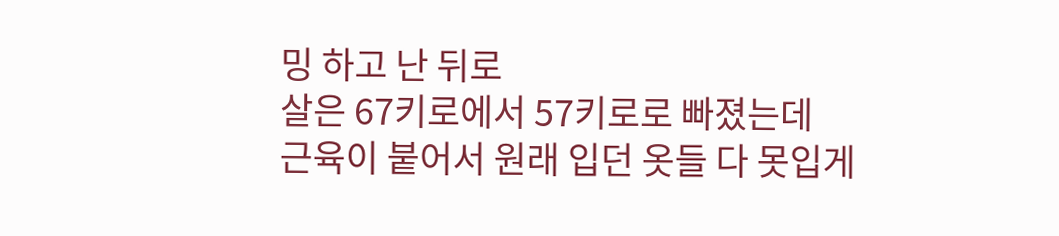밍 하고 난 뒤로
살은 67키로에서 57키로로 빠졌는데
근육이 붙어서 원래 입던 옷들 다 못입게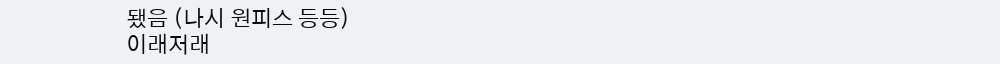됐음 (나시 원피스 등등)
이래저래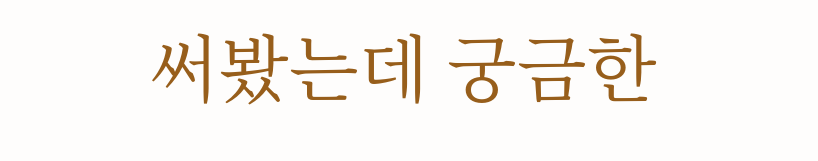써봤는데 궁금한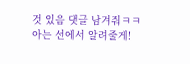것 있음 댓글 남겨줘ㅋㅋ
아는 선에서 알려줄게!